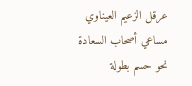عرقل الزعيم العيناوي مساعي أصحاب السعادة نحو حسم بطولة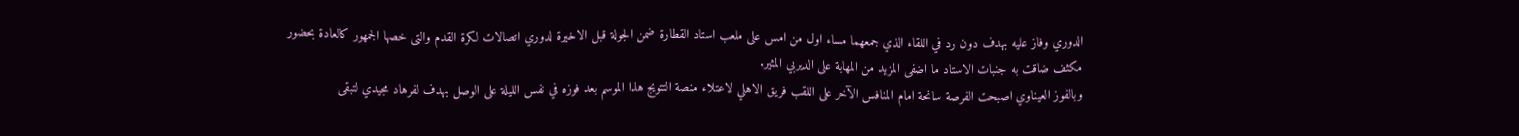الدوري وفاز عليه بهدف دون رد في اللقاء الذي جمعهما مساء اول من امس على ملعب استاد القطارة ضمن الجولة قبل الاخيرة لدوري اتصالات لكرة القدم والتى خصها الجمهور كالعادة بحضور مكثف ضاقت به جنبات الاستاد ما اضفى المزيد من المهابة على الديربي المثير.
وبالفوز العيناوي اصبحت الفرصة سانحة امام المنافس الآخر على اللقب فريق الاهلي لاعتلاء منصة التتويج هذا الموسم بعد فوزه في نفس الليلة على الوصل بهدف لفرهاد مجيدي لتبقى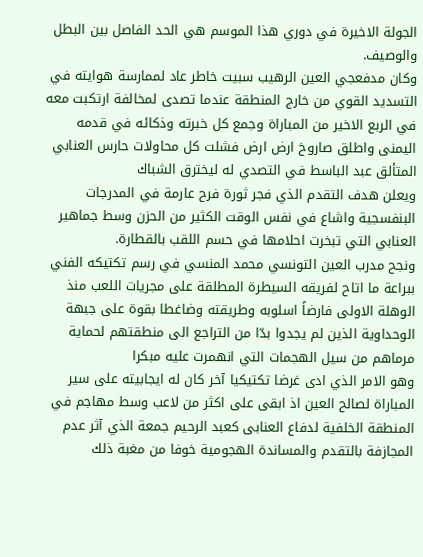الجولة الاخيرة في دوري هذا الموسم هي الحد الفاصل بين البطل والوصيف.
وكان مدفعجي العين الرهيب سبيت خاطر عاد لممارسة هوايته في التسديد القوي من خارج المنطقة عندما تصدى لمخالفة ارتكبت معه في الربع الاخير من المباراة وجمع كل خبرته وذكائه في قدمه اليمنى واطلق صاروخ ارض ارض فشلت كل محاولات حارس العنابي المتألق عبد الباسط في التصدي له ليخترق الشباك
ويعلن هدف التقدم الذي فجر ثورة فرح عارمة في المدرجات البنفسجية واشاع في نفس الوقت الكثير من الحزن وسط جماهير العنابي التي تبخرت احلامها في حسم اللقب بالقطارة.
ونجح مدرب العين التونسي محمد المنسي في رسم تكتيكه الفني ببراعة ما اتاح لفريقه السيطرة المطلقة على مجريات اللعب منذ الوهلة الاولى فارضاً اسلوبه وطريقته وضاغطا بقوة على جبهة الوحداوية الذين لم يجدوا بدّا من التراجع الى منطقتهم لحماية مرماهم من سيل الهجمات التي انهمرت عليه مبكرا
وهو الامر الذي ادى غرضا تكتيكيا آخر كان له ايجابيته على سير المباراة لصالح العين اذ ابقى على اكثر من لاعب وسط مهاجم في المنطقة الخلفية لدفاع العنابى كعبد الرحيم جمعة الذي آثر عدم المجازفة بالتقدم والمساندة الهجومية خوفا من مغبة ذلك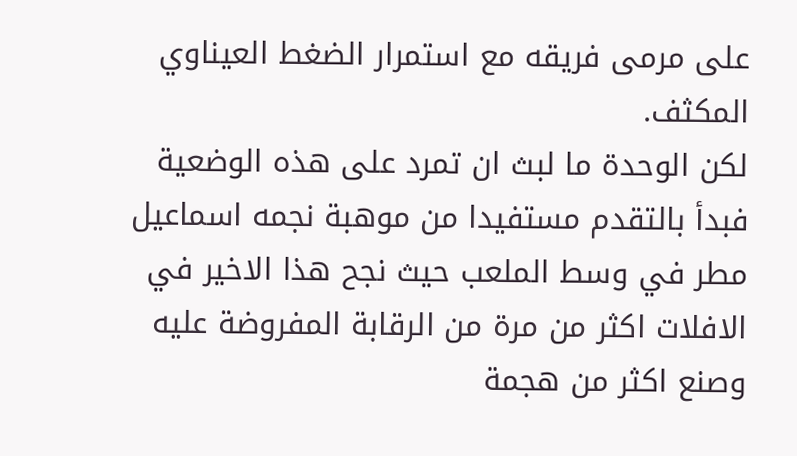على مرمى فريقه مع استمرار الضغط العيناوي المكثف.
لكن الوحدة ما لبث ان تمرد على هذه الوضعية فبدأ بالتقدم مستفيدا من موهبة نجمه اسماعيل مطر في وسط الملعب حيث نجح هذا الاخير في الافلات اكثر من مرة من الرقابة المفروضة عليه وصنع اكثر من هجمة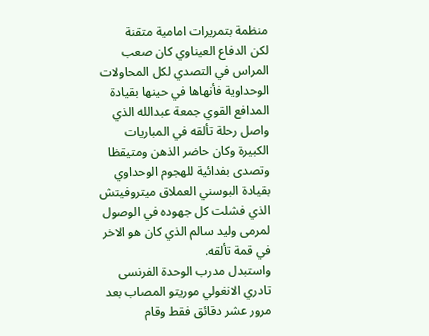منظمة بتمريرات امامية متقنة
لكن الدفاع العيناوي كان صعب المراس في التصدي لكل المحاولات الوحداوية فأنهاها في حينها بقيادة المدافع القوي جمعة عبدالله الذي واصل رحلة تألقه في المباريات الكبيرة وكان حاضر الذهن ومتيقظا وتصدى بفدائية للهجوم الوحداوي بقيادة البوسني العملاق ميتروفيتش الذي فشلت كل جهوده في الوصول لمرمى وليد سالم الذي كان هو الاخر في قمة تألقه.
واستبدل مدرب الوحدة الفرنسى تادري الانغولي موريتو المصاب بعد مرور عشر دقائق فقط وقام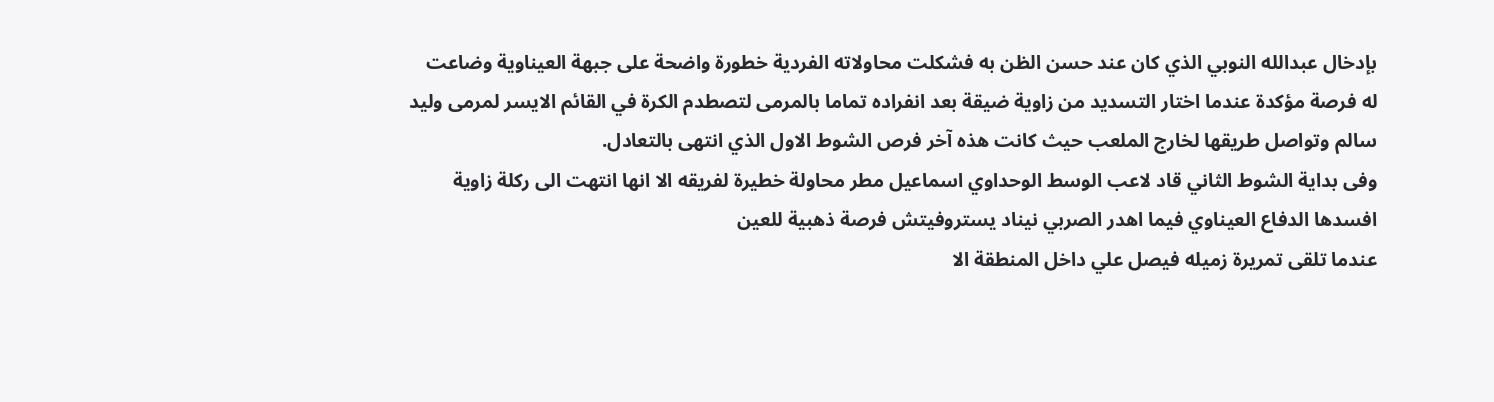بإدخال عبدالله النوبي الذي كان عند حسن الظن به فشكلت محاولاته الفردية خطورة واضحة على جبهة العيناوية وضاعت له فرصة مؤكدة عندما اختار التسديد من زاوية ضيقة بعد انفراده تماما بالمرمى لتصطدم الكرة في القائم الايسر لمرمى وليد سالم وتواصل طريقها لخارج الملعب حيث كانت هذه آخر فرص الشوط الاول الذي انتهى بالتعادل.
وفى بداية الشوط الثاني قاد لاعب الوسط الوحداوي اسماعيل مطر محاولة خطيرة لفريقه الا انها انتهت الى ركلة زاوية افسدها الدفاع العيناوي فيما اهدر الصربي نيناد يستروفيتش فرصة ذهبية للعين
عندما تلقى تمريرة زميله فيصل علي داخل المنطقة الا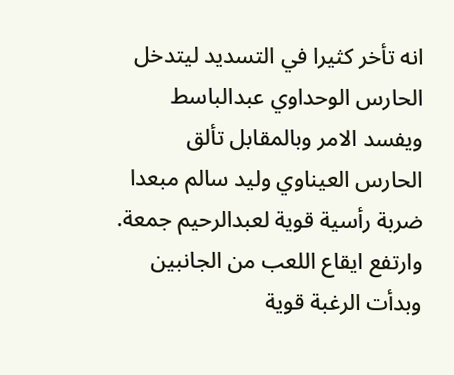انه تأخر كثيرا في التسديد ليتدخل الحارس الوحداوي عبدالباسط ويفسد الامر وبالمقابل تألق الحارس العيناوي وليد سالم مبعدا ضربة رأسية قوية لعبدالرحيم جمعة.
وارتفع ايقاع اللعب من الجانبين وبدأت الرغبة قوية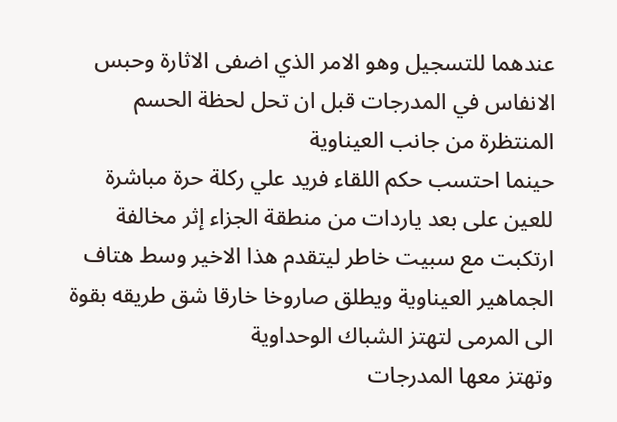عندهما للتسجيل وهو الامر الذي اضفى الاثارة وحبس الانفاس في المدرجات قبل ان تحل لحظة الحسم المنتظرة من جانب العيناوية
حينما احتسب حكم اللقاء فريد علي ركلة حرة مباشرة للعين على بعد ياردات من منطقة الجزاء إثر مخالفة ارتكبت مع سبيت خاطر ليتقدم هذا الاخير وسط هتاف الجماهير العيناوية ويطلق صاروخا خارقا شق طريقه بقوة الى المرمى لتهتز الشباك الوحداوية
وتهتز معها المدرجات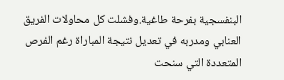البنفسجية بفرحة طاغية.وفشلت كل محاولات الفريق العنابي ومدربه في تعديل نتيجة المباراة رغم الفرص المتعددة التي سنحت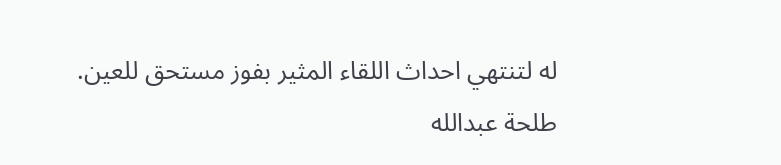له لتنتهي احداث اللقاء المثير بفوز مستحق للعين.
طلحة عبدالله